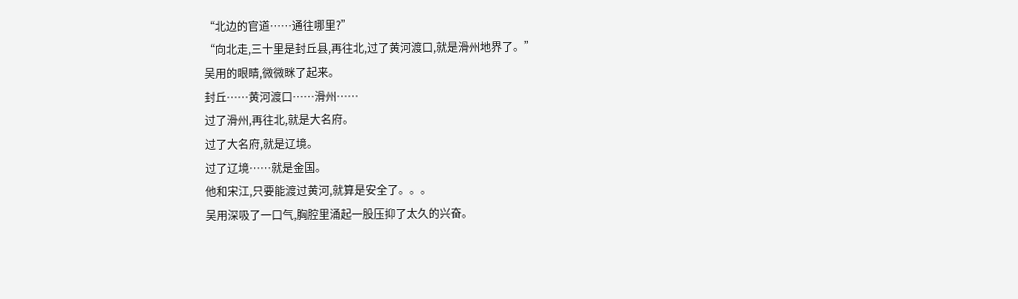“北边的官道……通往哪里?”
“向北走,三十里是封丘县,再往北,过了黄河渡口,就是滑州地界了。”
吴用的眼睛,微微眯了起来。
封丘……黄河渡口……滑州……
过了滑州,再往北,就是大名府。
过了大名府,就是辽境。
过了辽境……就是金国。
他和宋江,只要能渡过黄河,就算是安全了。。。
吴用深吸了一口气,胸腔里涌起一股压抑了太久的兴奋。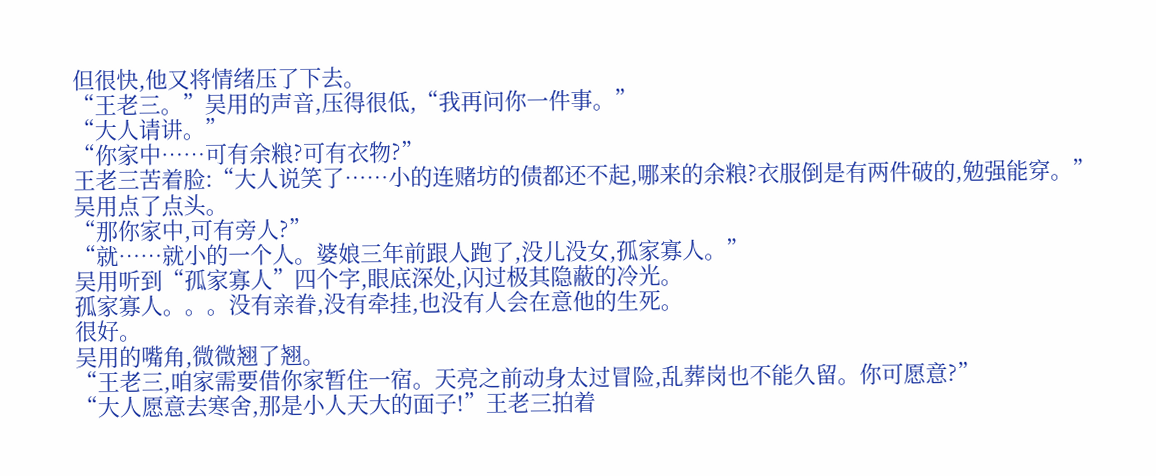但很快,他又将情绪压了下去。
“王老三。”吴用的声音,压得很低,“我再问你一件事。”
“大人请讲。”
“你家中……可有余粮?可有衣物?”
王老三苦着脸:“大人说笑了……小的连赌坊的债都还不起,哪来的余粮?衣服倒是有两件破的,勉强能穿。”
吴用点了点头。
“那你家中,可有旁人?”
“就……就小的一个人。婆娘三年前跟人跑了,没儿没女,孤家寡人。”
吴用听到“孤家寡人”四个字,眼底深处,闪过极其隐蔽的冷光。
孤家寡人。。。没有亲眷,没有牵挂,也没有人会在意他的生死。
很好。
吴用的嘴角,微微翘了翘。
“王老三,咱家需要借你家暂住一宿。天亮之前动身太过冒险,乱葬岗也不能久留。你可愿意?”
“大人愿意去寒舍,那是小人天大的面子!”王老三拍着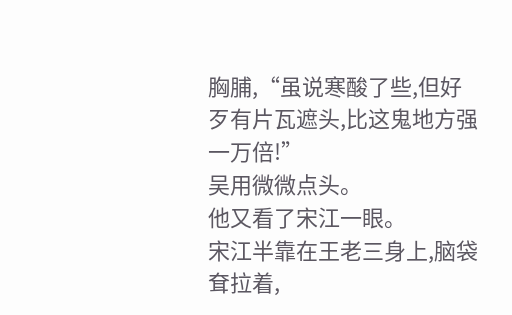胸脯,“虽说寒酸了些,但好歹有片瓦遮头,比这鬼地方强一万倍!”
吴用微微点头。
他又看了宋江一眼。
宋江半靠在王老三身上,脑袋耷拉着,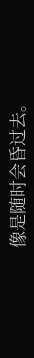像是随时会昏过去。